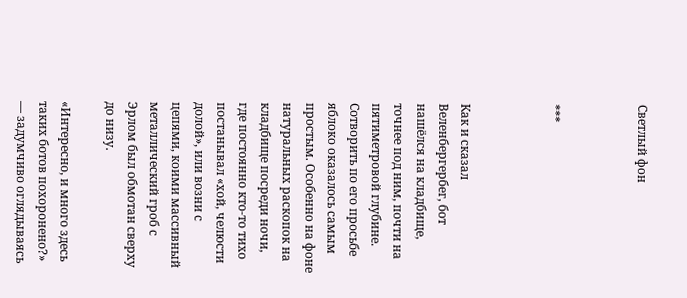Светлый фон



***



Как и сказал Веленбергербег, бот нашёлся на кладбище, точнее под ним, почти на пятиметровой глубине. Сотворить по его просьбе яблоко оказалось самым простым. Особенно на фоне натуральных раскопок на кладбище посреди ночи, где постоянно кто-то тихо постанывал «хой, челюсти долой», или возни с цепями, коими массивный металлический гроб с Эрлом был обмотан сверху до низу.

«Интересно, и много здесь таких ботов похоронено?» — задумчиво оглядываясь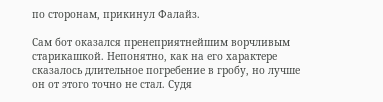по сторонам, прикинул Фалайз.

Сам бот оказался пренеприятнейшим ворчливым старикашкой. Непонятно, как на его характере сказалось длительное погребение в гробу, но лучше он от этого точно не стал. Судя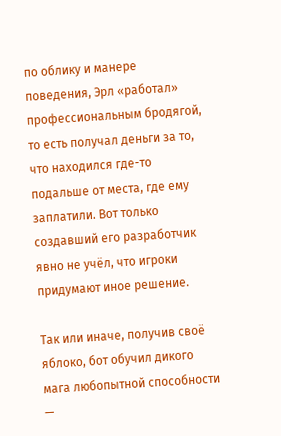по облику и манере поведения, Эрл «работал» профессиональным бродягой, то есть получал деньги за то, что находился где-то подальше от места, где ему заплатили. Вот только создавший его разработчик явно не учёл, что игроки придумают иное решение.

Так или иначе, получив своё яблоко, бот обучил дикого мага любопытной способности —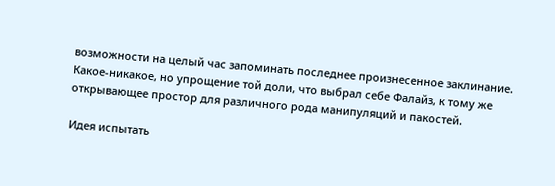возможности на целый час запоминать последнее произнесенное заклинание. Какое-никакое, но упрощение той доли, что выбрал себе Фалайз, к тому же открывающее простор для различного рода манипуляций и пакостей.

Идея испытать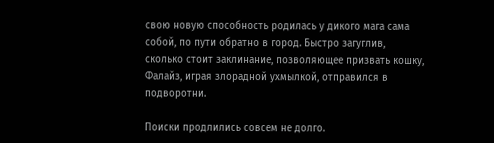свою новую способность родилась у дикого мага сама собой, по пути обратно в город. Быстро загуглив, сколько стоит заклинание, позволяющее призвать кошку, Фалайз, играя злорадной ухмылкой, отправился в подворотни.

Поиски продлились совсем не долго.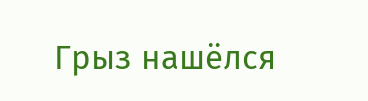Грыз нашёлся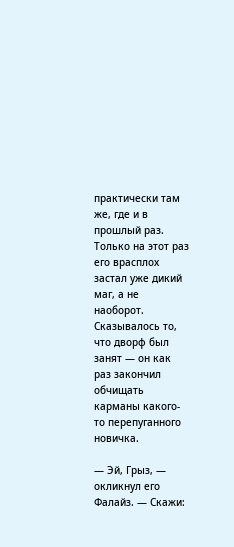практически там же, где и в прошлый раз. Только на этот раз его врасплох застал уже дикий маг, а не наоборот. Сказывалось то, что дворф был занят — он как раз закончил обчищать карманы какого-то перепуганного новичка.

— Эй, Грыз, — окликнул его Фалайз. — Скажи: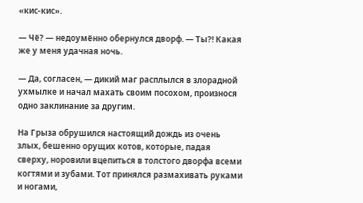«кис-кис».

— Чё? — недоумённо обернулся дворф. — Ты?! Какая же у меня удачная ночь.

— Да, согласен, — дикий маг расплылся в злорадной ухмылке и начал махать своим посохом, произнося одно заклинание за другим.

На Грыза обрушился настоящий дождь из очень злых, бешенно орущих котов, которые, падая сверху, норовили вцепиться в толстого дворфа всеми когтями и зубами. Тот принялся размахивать руками и ногами,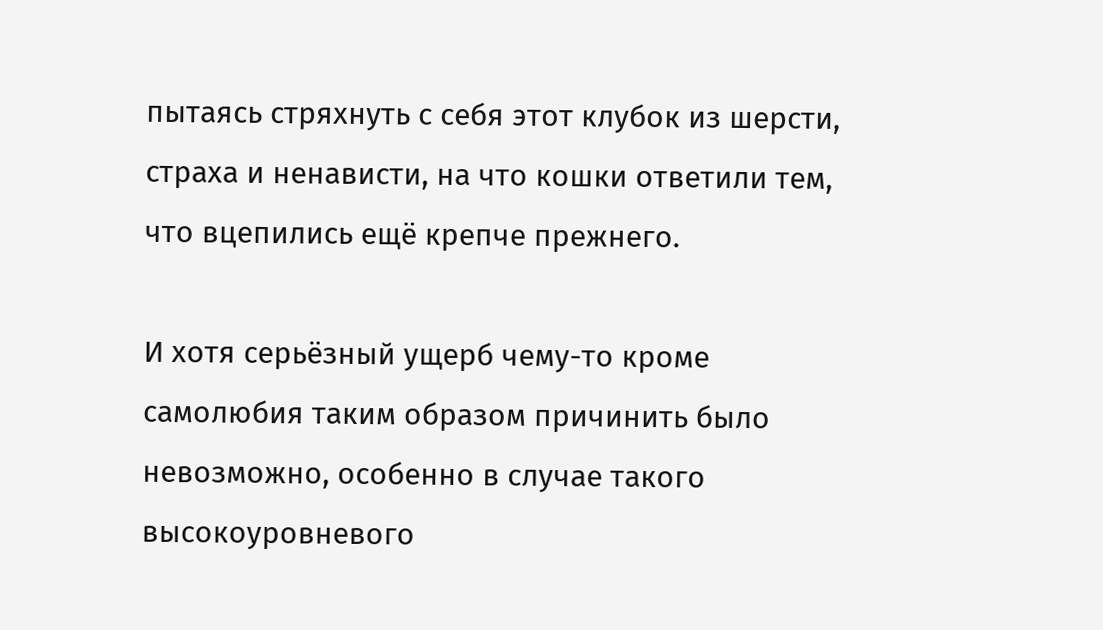пытаясь стряхнуть с себя этот клубок из шерсти, страха и ненависти, на что кошки ответили тем, что вцепились ещё крепче прежнего.

И хотя серьёзный ущерб чему-то кроме самолюбия таким образом причинить было невозможно, особенно в случае такого высокоуровневого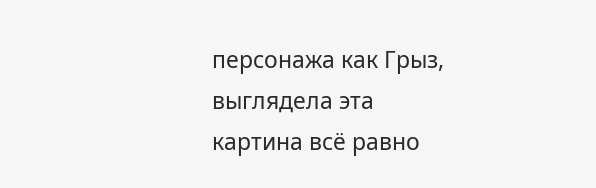персонажа как Грыз, выглядела эта картина всё равно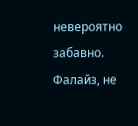невероятно забавно. Фалайз, не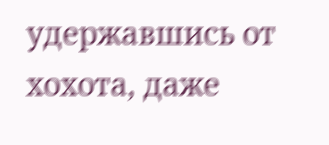удержавшись от хохота, даже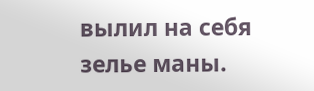вылил на себя зелье маны.